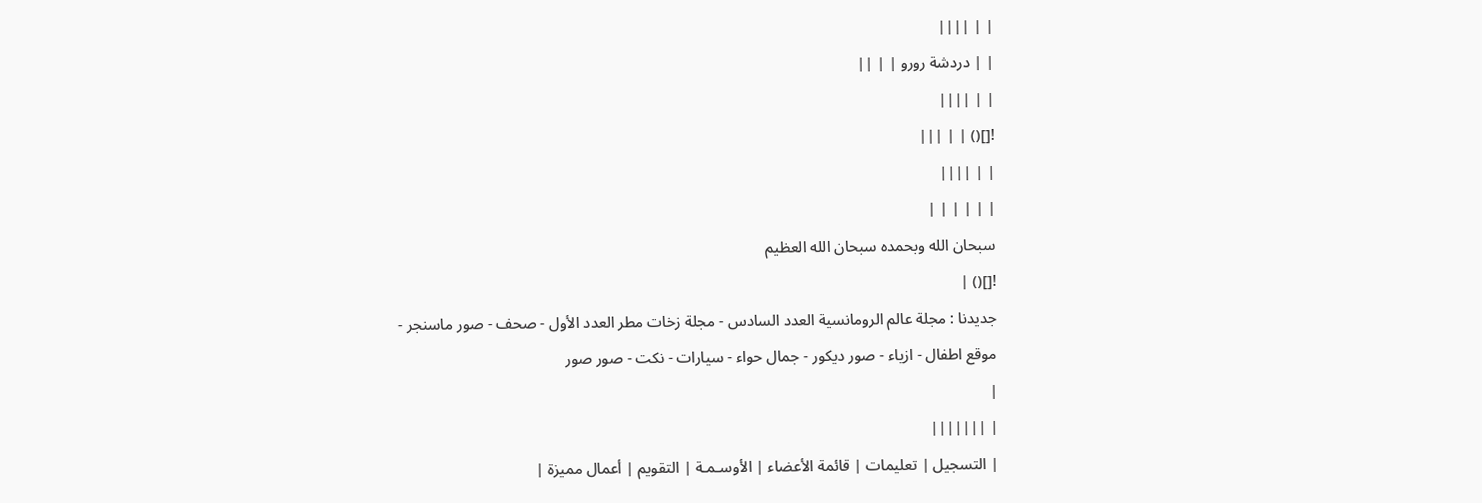| | ||||
| | دردشة رورو | | ||
| | ||||
![]() | | |||
| | ||||
| | | | | |
سبحان الله وبحمده سبحان الله العظيم
![]() |
جديدنا : مجلة عالم الرومانسية العدد السادس - مجلة زخات مطر العدد الأول - صحف - صور ماسنجر - موقع اطفال - ازياء - صور ديكور - جمال حواء - سيارات - نكت - صور صور
|
| |||||||
| التسجيل | تعليمات | قائمة الأعضاء | الأوسـمـة | التقويم | أعمال مميزة |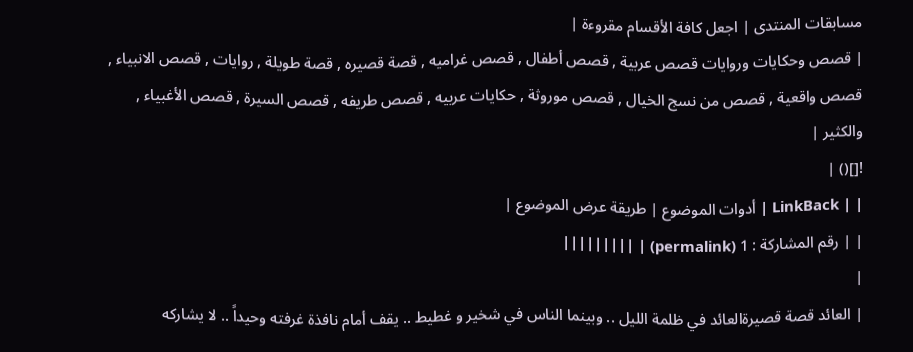مسابقات المنتدى | اجعل كافة الأقسام مقروءة |
| قصص وحكايات وروايات قصص عربية , قصص أطفال , قصص غراميه , قصة قصيره , قصة طويلة , روايات , قصص الانبياء , قصص واقعية , قصص من نسج الخيال , قصص موروثة , حكايات عربيه , قصص طريفه , قصص السيرة , قصص الأغبياء , والكثير |
![]() |
| | LinkBack | أدوات الموضوع | طريقة عرض الموضوع |
| | رقم المشاركة : 1 (permalink) | |||||||||
|
| العائد قصة قصيرةالعائد في ظلمة الليل .. وبينما الناس في شخير و غطيط .. يقف أمام نافذة غرفته وحيداً .. لا يشاركه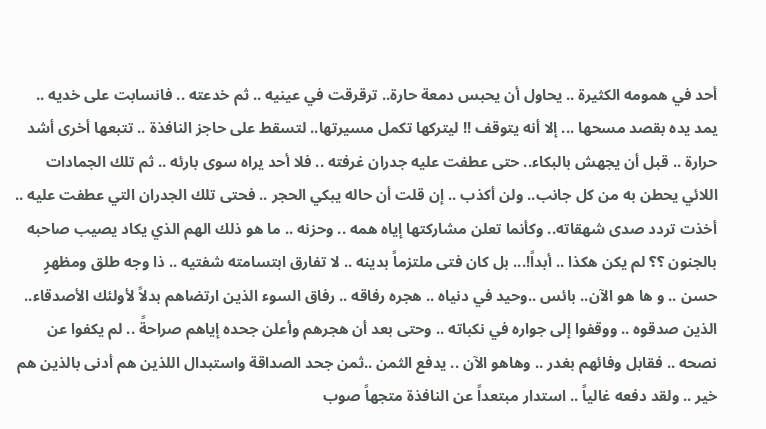أحد في همومه الكثيرة .. يحاول أن يحبس دمعة حارة.. ترقرقت في عينيه .. ثم خدعته .. فانسابت على خديه .. يمد يده بقصد مسحها ... إلا أنه يتوقف !! ليتركها تكمل مسيرتها.. لتسقط على حاجز النافذة .. تتبعها أخرى أشد حرارة .. قبل أن يجهش بالبكاء.. حتى عطفت عليه جدران غرفته .. فلا أحد يراه سوى بارئه .. ثم تلك الجمادات اللائي يحطن به من كل جانب.. ولن أكذب .. إن قلت أن حاله يبكي الحجر .. فحتى تلك الجدران التي عطفت عليه .. أخذت تردد صدى شهقاته.. وكأنما تعلن مشاركتها إياه همه .. وحزنه .. ما هو ذلك الهم الذي يكاد يصيب صاحبه بالجنون ؟؟ لم يكن هكذا .. أبداً!... بل كان فتى ملتزماً بدينه .. لا تفارق ابتسامته شفتيه .. ذا وجه طلق ومظهرٍ حسن .. و ها هو الآن.. بائس ..وحيد في دنياه .. هجره رفاقه .. رفاق السوء الذين ارتضاهم بدلاً لأولئك الأصدقاء.. الذين صدقوه .. ووقفوا إلى جواره في نكباته .. وحتى بعد أن هجرهم وأعلن جحده إياهم صراحةً .. لم يكفوا عن نصحه .. فقابل وفائهم بغدر .. وهاهو الآن .. يدفع الثمن ..ثمن جحد الصداقة واستبدال اللذين هم أدنى بالذين هم خير .. ولقد دفعه غالياً .. استدار مبتعداً عن النافذة متجهاً صوب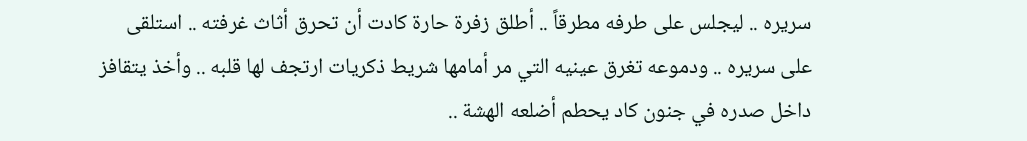سريره .. ليجلس على طرفه مطرقاً .. أطلق زفرة حارة كادت أن تحرق أثاث غرفته .. استلقى على سريره .. ودموعه تغرق عينيه التي مر أمامها شريط ذكريات ارتجف لها قلبه .. وأخذ يتقافز داخل صدره في جنون كاد يحطم أضلعه الهشة ..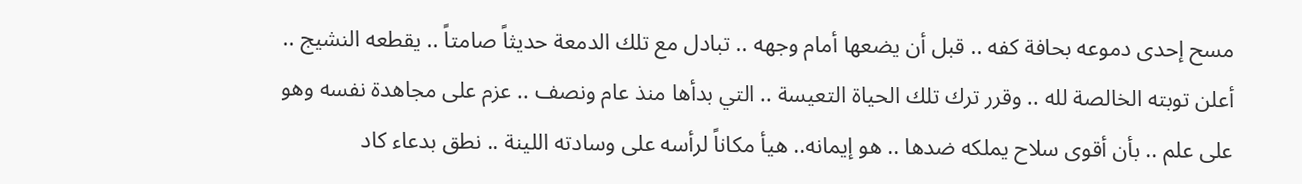مسح إحدى دموعه بحافة كفه .. قبل أن يضعها أمام وجهه .. تبادل مع تلك الدمعة حديثاً صامتاً .. يقطعه النشيج .. أعلن توبته الخالصة لله .. وقرر ترك تلك الحياة التعيسة .. التي بدأها منذ عام ونصف .. عزم على مجاهدة نفسه وهو على علم .. بأن أقوى سلاح يملكه ضدها .. هو إيمانه.. هيأ مكاناً لرأسه على وسادته اللينة .. نطق بدعاء كاد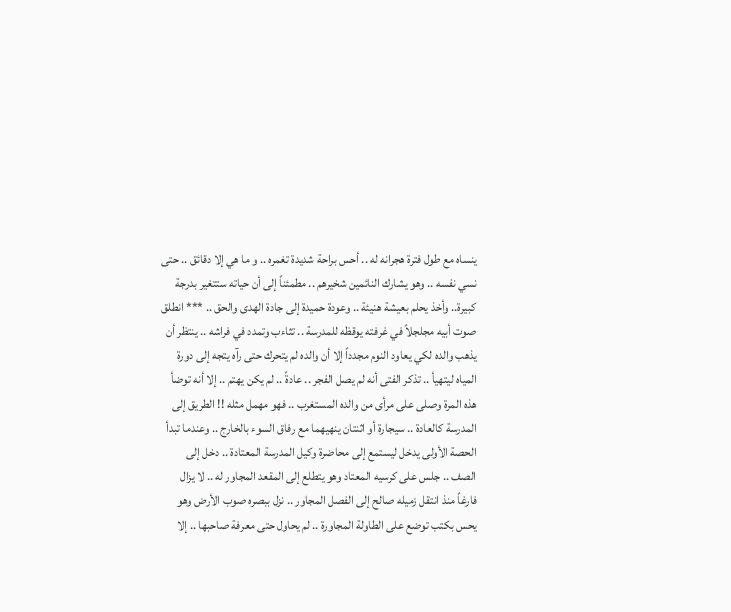ينساه مع طول فترة هجرانه له .. أحس براحة شديدة تغمره .. و ما هي إلا دقائق .. حتى نسي نفسه .. وهو يشارك النائمين شخيرهم .. مطمئناً إلى أن حياته ستتغير بدرجة كبيرة.. وأخذ يحلم بعيشة هنيئة .. وعودة حميدة إلى جادة الهدى والحق .. *** انطلق صوت أبيه مجلجلاً في غرفته يوقظه للمدرسة .. تثاءب وتمدد في فراشه .. ينتظر أن يذهب والده لكي يعاود النوم مجدداً إلا أن والده لم يتحرك حتى رآه يتجه إلى دورة المياه ليتهيأ .. تذكر الفتى أنه لم يصل الفجر .. عادةً .. لم يكن يهتم .. إلا أنه توضأ هذه المرة وصلى على مرأى من والده المستغرب .. فهو مهمل مثله !! الطريق إلى المدرسة كالعادة .. سيجارة أو اثنتان ينهيهما مع رفاق السوء بالخارج .. وعندما تبدأ الحصة الأولى يدخل ليستمع إلى محاضرة وكيل المدرسة المعتادة .. دخل إلى الصف .. جلس على كرسيه المعتاد وهو يتطلع إلى المقعد المجاور له .. لا يزال فارغاً منذ انتقل زميله صالح إلى الفصل المجاور .. نزل ببصره صوب الأرض وهو يحس بكتب توضع على الطاولة المجاورة .. لم يحاول حتى معرفة صاحبها .. إلا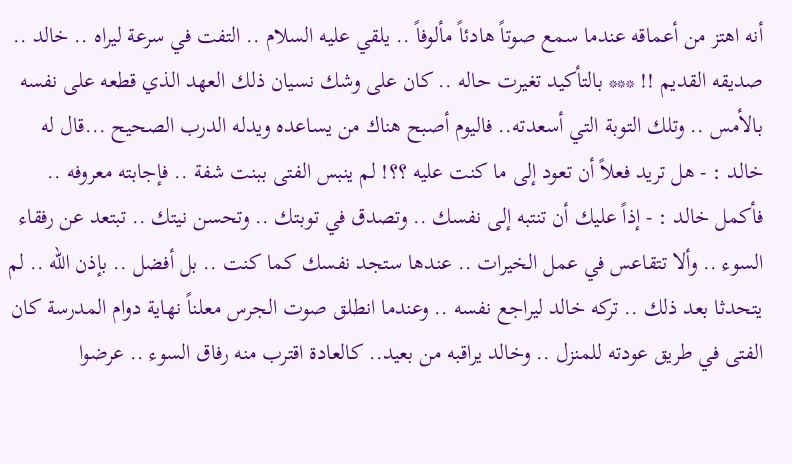أنه اهتز من أعماقه عندما سمع صوتاً هادئاً مألوفاً .. يلقي عليه السلام .. التفت في سرعة ليراه .. خالد .. صديقه القديم !! *** بالتأكيد تغيرت حاله .. كان على وشك نسيان ذلك العهد الذي قطعه على نفسه بالأمس .. وتلك التوبة التي أسعدته.. فاليوم أصبح هناك من يساعده ويدله الدرب الصحيح ...قال له خالد : - هل تريد فعلاً أن تعود إلى ما كنت عليه ؟؟! لم ينبس الفتى ببنت شفة .. فإجابته معروفه .. فأكمل خالد : - إذاً عليك أن تنتبه إلى نفسك .. وتصدق في توبتك .. وتحسن نيتك .. تبتعد عن رفقاء السوء .. وألا تتقاعس في عمل الخيرات .. عندها ستجد نفسك كما كنت .. بل أفضل .. بإذن الله .. لم يتحدثا بعد ذلك .. تركه خالد ليراجع نفسه .. وعندما انطلق صوت الجرس معلناً نهاية دوام المدرسة كان الفتى في طريق عودته للمنزل .. وخالد يراقبه من بعيد.. كالعادة اقترب منه رفاق السوء .. عرضوا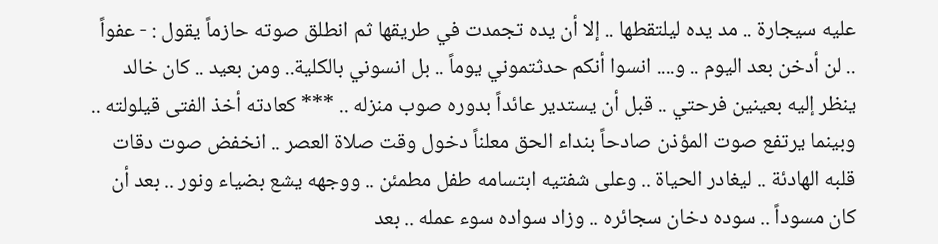عليه سيجارة .. مد يده ليلتقطها .. إلا أن يده تجمدت في طريقها ثم انطلق صوته حازماً يقول : - عفواً .. لن أدخن بعد اليوم .. و.... انسوا أنكم حدثتموني يوماً .. بل انسوني بالكلية.. ومن بعيد .. كان خالد ينظر إليه بعينين فرحتي .. قبل أن يستدير عائداً بدوره صوب منزله .. *** كعادته أخذ الفتى قيلولته .. وبينما يرتفع صوت المؤذن صادحاً بنداء الحق معلناً دخول وقت صلاة العصر .. انخفض صوت دقات قلبه الهادئة .. ليغادر الحياة .. وعلى شفتيه ابتسامه طفل مطمئن .. ووجهه يشع بضياء ونور .. بعد أن كان مسوداً .. سوده دخان سجائره .. وزاد سواده سوء عمله .. بعد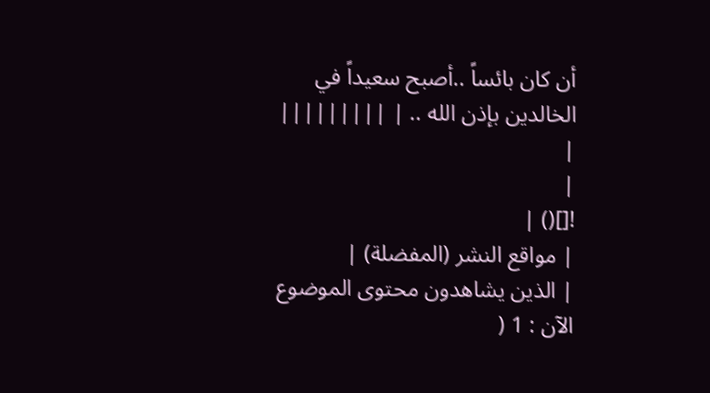أن كان بائساً ..أصبح سعيداً في الخالدين بإذن الله .. | |||||||||
|
|
![]() |
| مواقع النشر (المفضلة) |
| الذين يشاهدون محتوى الموضوع الآن : 1 (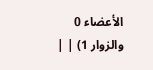الأعضاء 0 والزوار 1) | |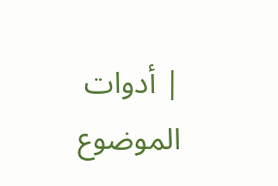| أدوات الموضوع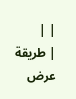| |
| طريقة عرض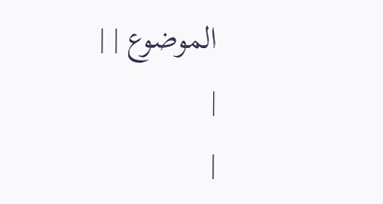الموضوع | |
|
|